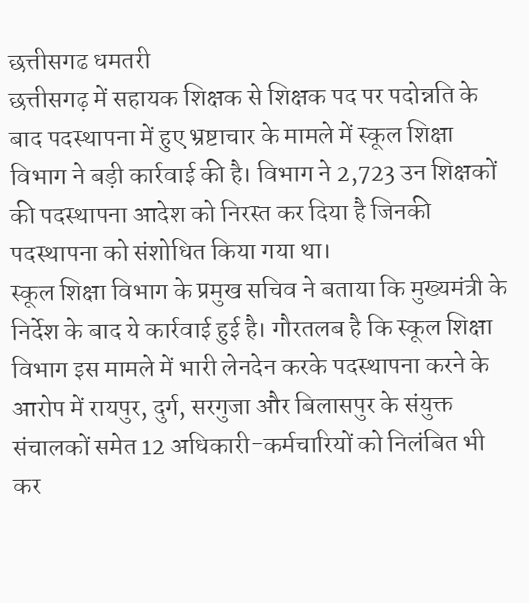छत्तीसगढ धमतरी
छत्तीसगढ़ में सहायक शिक्षक से शिक्षक पद पर पदोन्नति के बाद पदस्थापना में हुए भ्रष्टाचार के मामले में स्कूल शिक्षा विभाग ने बड़ी कार्रवाई की है। विभाग ने 2,723 उन शिक्षकों की पदस्थापना आदेश को निरस्त कर दिया है जिनकी पदस्थापना को संशोधित किया गया था।
स्कूल शिक्षा विभाग के प्रमुख सचिव ने बताया कि मुख्यमंत्री के निर्देश के बाद ये कार्रवाई हुई है। गौरतलब है कि स्कूल शिक्षा विभाग इस मामले में भारी लेनदेन करके पदस्थापना करने के आरोप में रायपुर, दुर्ग, सरगुजा और बिलासपुर के संयुक्त संचालकों समेत 12 अधिकारी-कर्मचारियों को निलंबित भी कर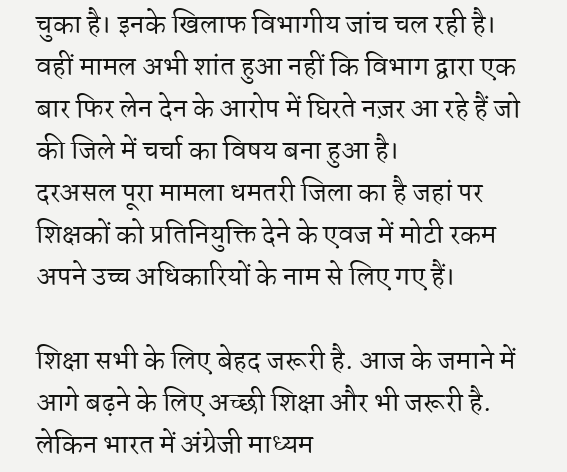चुका है। इनके खिलाफ विभागीय जांच चल रही है।
वहीं मामल अभी शांत हुआ नहीं कि विभाग द्वारा एक बार फिर लेन देन के आरोप में घिरते नज़र आ रहे हैं जो की जिले में चर्चा का विषय बना हुआ है।
दरअसल पूरा मामला धमतरी जिला का है जहां पर शिक्षकों को प्रतिनियुक्ति देने के एवज में मोटी रकम अपने उच्च अधिकारियों के नाम से लिए गए हैं।

शिक्षा सभी के लिए बेहद जरूरी है. आज के जमाने में आगे बढ़ने के लिए अच्छी शिक्षा और भी जरूरी है.
लेकिन भारत में अंग्रेजी माध्यम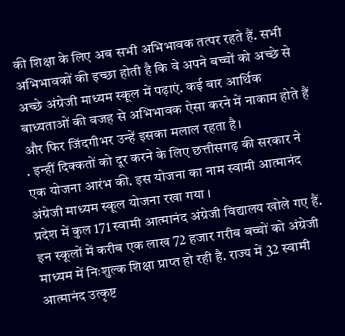की शिक्षा के लिए अब सभी अभिभावक तत्पर रहते हैं. सभी अभिभावकों की इच्छा होती है कि वे अपने बच्चों को अच्छे से अच्छे अंग्रेजी माध्यम स्कूल में पढ़ाएं. कई बार आर्थिक बाध्यताओं की वजह से अभिभावक ऐसा करने में नाकाम होते हैं और फिर जिंदगीभर उन्हें इसका मलाल रहता है।
. इन्हीं दिक्कतों को दूर करने के लिए छत्तीसगढ़ की सरकार ने एक योजना आरंभ की. इस योजना का नाम स्वामी आत्मानंद अंग्रेजी माध्यम स्कूल योजना रखा गया ।
प्रदेश में कुल 171 स्वामी आत्मानंद अंग्रेजी विद्यालय खोले गए हैं. इन स्कूलों में करीब एक लाख 72 हजार गरीब बच्चों को अंग्रेजी माध्यम में निःशुल्क शिक्षा प्राप्त हो रही है. राज्य में 32 स्वामी आत्मानंद उत्कृष्ट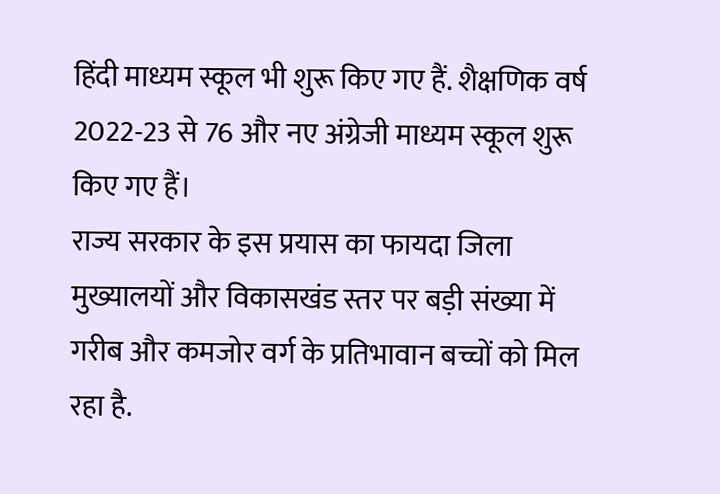हिंदी माध्यम स्कूल भी शुरू किए गए हैं. शैक्षणिक वर्ष 2022-23 से 76 और नए अंग्रेजी माध्यम स्कूल शुरू किए गए हैं।
राज्य सरकार के इस प्रयास का फायदा जिला मुख्यालयों और विकासखंड स्तर पर बड़ी संख्या में गरीब और कमजोर वर्ग के प्रतिभावान बच्चों को मिल रहा है.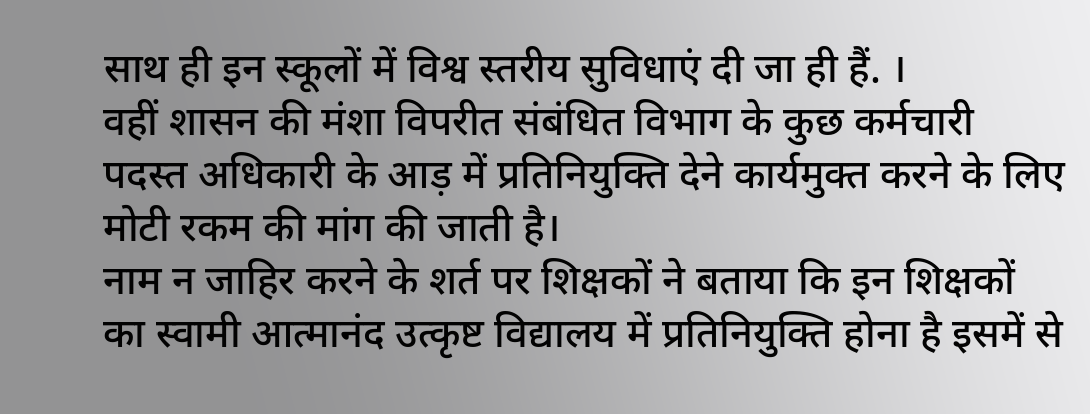साथ ही इन स्कूलों में विश्व स्तरीय सुविधाएं दी जा ही हैं. ।
वहीं शासन की मंशा विपरीत संबंधित विभाग के कुछ कर्मचारी पदस्त अधिकारी के आड़ में प्रतिनियुक्ति देने कार्यमुक्त करने के लिए मोटी रकम की मांग की जाती है।
नाम न जाहिर करने के शर्त पर शिक्षकों ने बताया कि इन शिक्षकों का स्वामी आत्मानंद उत्कृष्ट विद्यालय में प्रतिनियुक्ति होना है इसमें से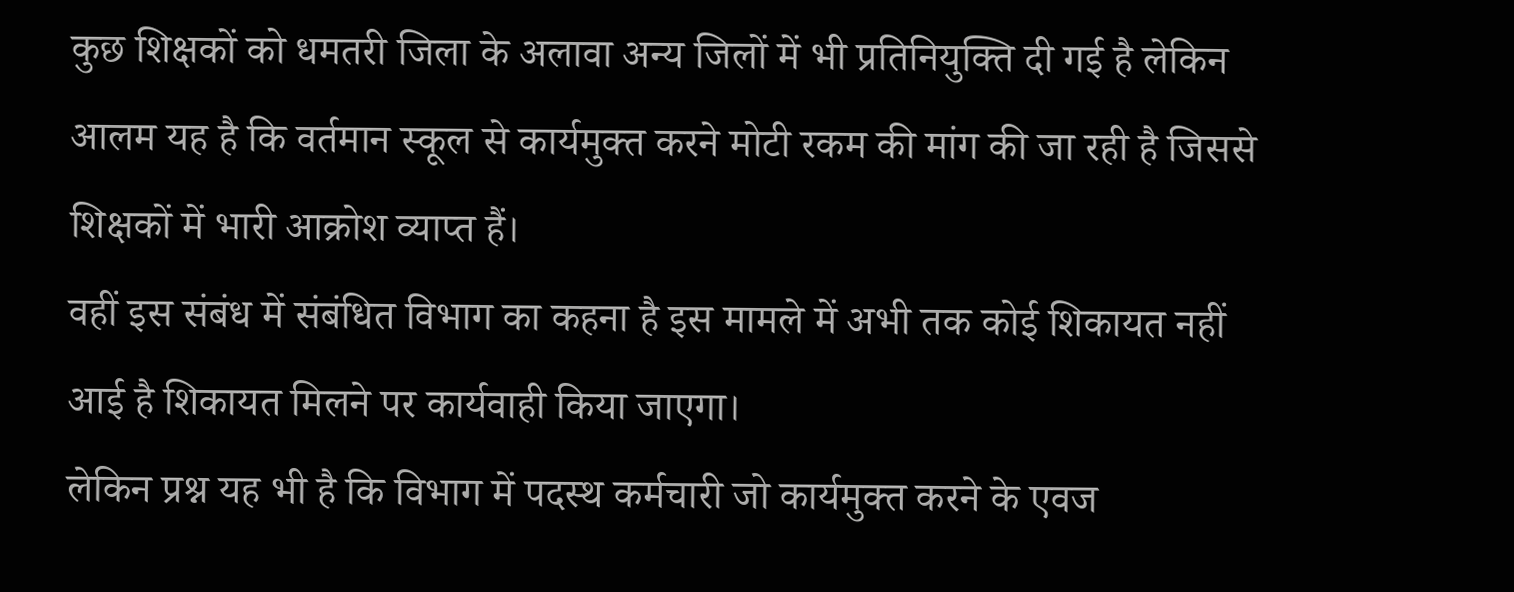कुछ शिक्षकों को धमतरी जिला के अलावा अन्य जिलों में भी प्रतिनियुक्ति दी गई है लेकिन आलम यह है कि वर्तमान स्कूल से कार्यमुक्त करने मोटी रकम की मांग की जा रही है जिससे शिक्षकों में भारी आक्रोश व्याप्त हैं।
वहीं इस संबंध में संबंधित विभाग का कहना है इस मामले में अभी तक कोई शिकायत नहीं आई है शिकायत मिलने पर कार्यवाही किया जाएगा।
लेकिन प्रश्न यह भी है कि विभाग में पदस्थ कर्मचारी जो कार्यमुक्त करने के एवज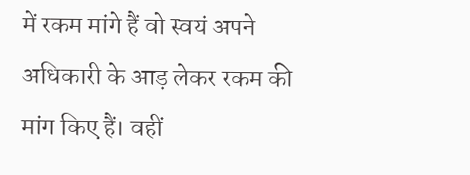में रकम मांगे हैं वो स्वयं अपने अधिकारी के आड़ लेकर रकम की मांग किए हैं। वहीं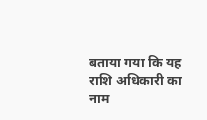बताया गया कि यह राशि अधिकारी का नाम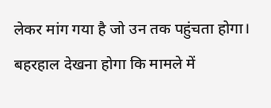लेकर मांग गया है जो उन तक पहुंचता होगा।
बहरहाल देखना होगा कि मामले में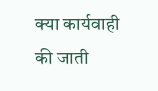क्या कार्यवाही की जाती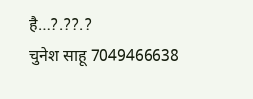है…?.??.?
चुनेश साहू 7049466638